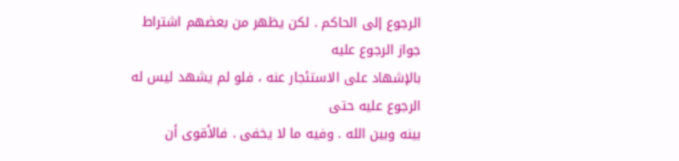الرجوع إلى الحاكم . لكن يظهر من بعضهم اشتراط جواز الرجوع عليه
بالإشهاد على الاستئجار عنه ، فلو لم يشهد ليس له الرجوع عليه حتى
بينه وبين الله . وفيه ما لا يخفى . فالأقوى أن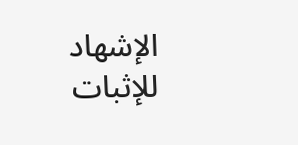الإشهاد للإثبات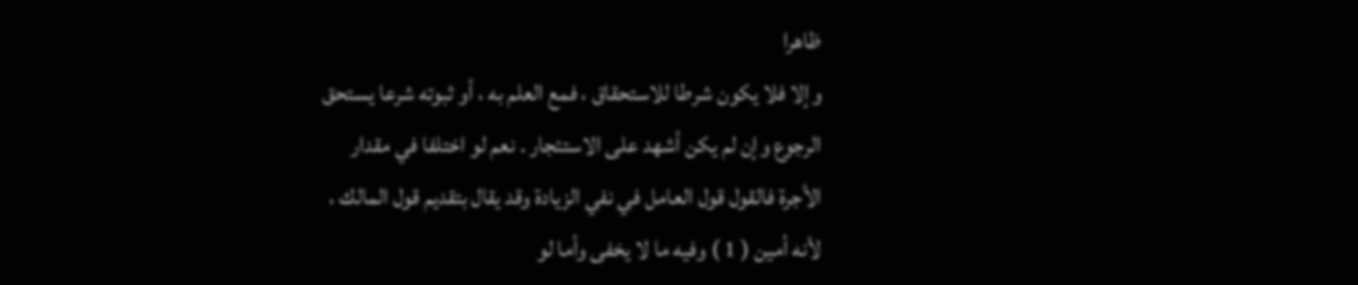ظاهرا
وإلا فلا يكون شرطا للاستحقاق ، فمع العلم به ، أو ثبوته شرعا يستحق
الرجوع وإن لم يكن أشهد على الاستئجار . نعم لو اختلفا في مقدار
الأجرة فالقول قول العامل في نفي الزيادة وقد يقال بتقديم قول المالك ،
لأنه أمين ( 1 ) وفيه ما لا يخفى وأما لو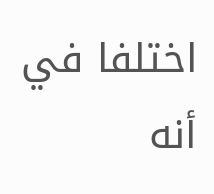اختلفا في أنه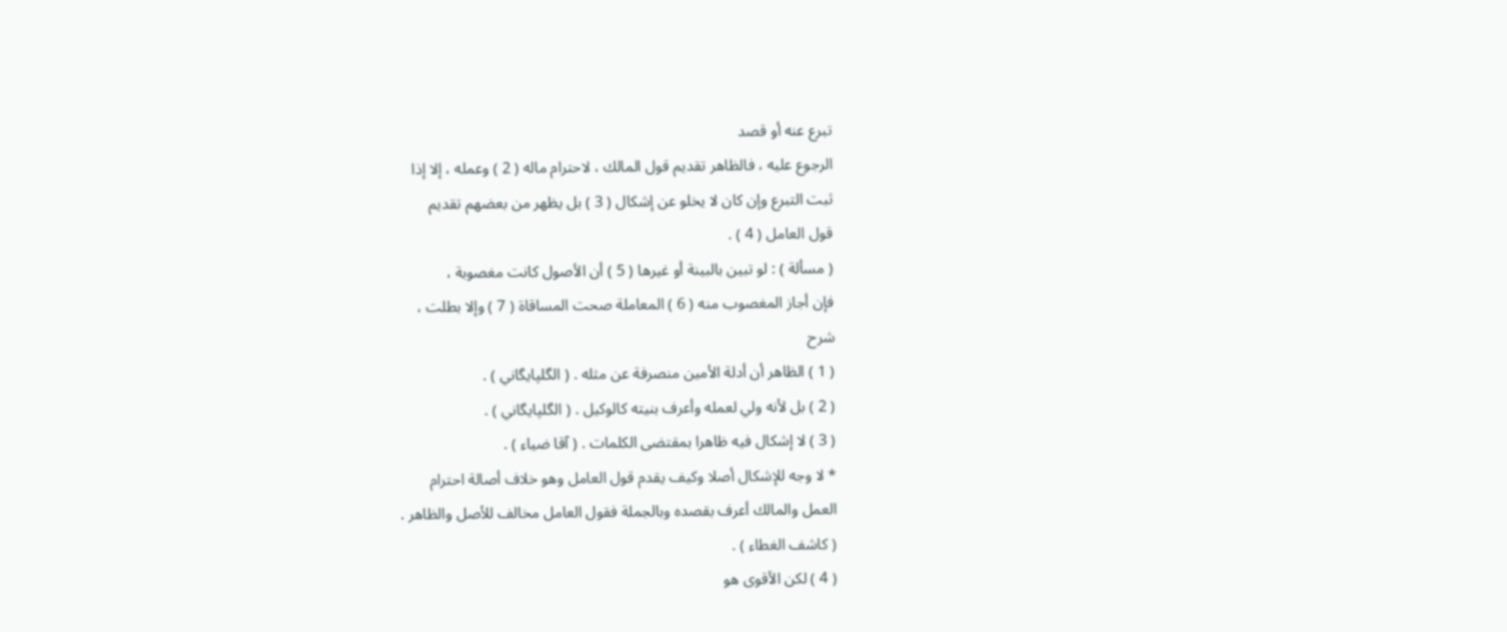تبرع عنه أو قصد
الرجوع عليه ، فالظاهر تقديم قول المالك ، لاحترام ماله ( 2 ) وعمله ، إلا إذا
ثبت التبرع وإن كان لا يخلو عن إشكال ( 3 ) بل يظهر من بعضهم تقديم
قول العامل ( 4 ) .
( مسألة ) : لو تبين بالبينة أو غيرها ( 5 ) أن الأصول كانت مغصوبة ،
فإن أجاز المغصوب منه ( 6 ) المعاملة صحت المساقاة ( 7 ) وإلا بطلت ،
شرح
( 1 ) الظاهر أن أدلة الأمين منصرفة عن مثله . ( الگلپايگاني ) .
( 2 ) بل لأنه ولي لعمله وأعرف بنيته كالوكيل . ( الگلپايگاني ) .
( 3 ) لا إشكال فيه ظاهرا بمقتضى الكلمات . ( آقا ضياء ) .
* لا وجه للإشكال أصلا وكيف يقدم قول العامل وهو خلاف أصالة احترام
العمل والمالك أعرف بقصده وبالجملة فقول العامل مخالف للأصل والظاهر .
( كاشف الغطاء ) .
( 4 ) لكن الأقوى هو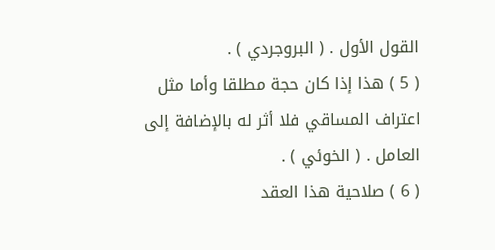القول الأول . ( البروجردي ) .
( 5 ) هذا إذا كان حجة مطلقا وأما مثل اعتراف المساقي فلا أثر له بالإضافة إلى
العامل . ( الخوئي ) .
( 6 ) صلاحية هذا العقد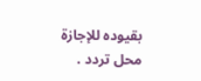بقيوده للإجازة محل تردد .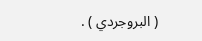( البروجردي ) .